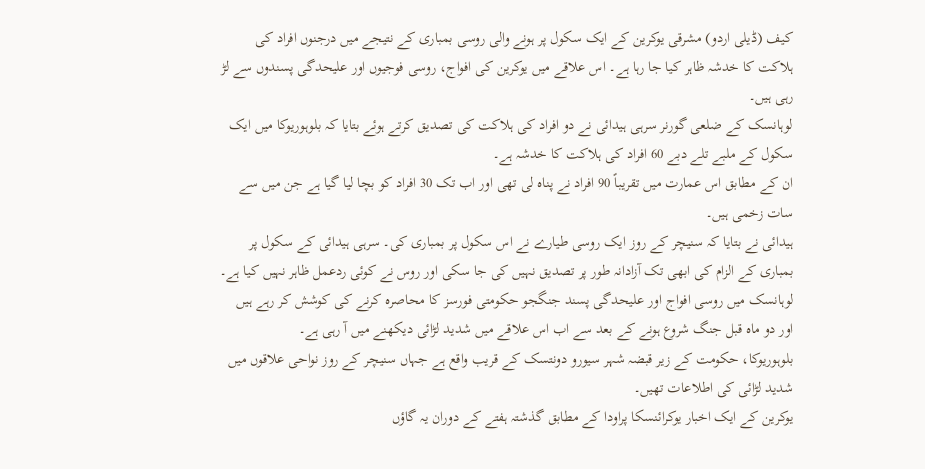کیف (ڈیلی اردو) مشرقی یوکرین کے ایک سکول پر ہونے والی روسی بمباری کے نتیجے میں درجنوں افراد کی ہلاکت کا خدشہ ظاہر کیا جا رہا ہے۔ اس علاقے میں یوکرین کی افواج، روسی فوجیوں اور علیحدگی پسندوں سے لڑ رہی ہیں۔
لوہانسک کے ضلعی گورنر سرہی ہیدائی نے دو افراد کی ہلاکت کی تصدیق کرتے ہوئے بتایا کہ بلوہوریوکا میں ایک سکول کے ملبے تلے دبے 60 افراد کی ہلاکت کا خدشہ ہے۔
ان کے مطابق اس عمارت میں تقریباً 90 افراد نے پناہ لی تھی اور اب تک 30 افراد کو بچا لیا گیا ہے جن میں سے سات زخمی ہیں۔
ہیدائی نے بتایا کہ سنیچر کے روز ایک روسی طیارے نے اس سکول پر بمباری کی۔ سرہی ہیدائی کے سکول پر بمباری کے الزام کی ابھی تک آزادانہ طور پر تصدیق نہیں کی جا سکی اور روس نے کوئی ردعمل ظاہر نہیں کیا ہے۔
لوہانسک میں روسی افواج اور علیحدگی پسند جنگجو حکومتی فورسز کا محاصرہ کرنے کی کوشش کر رہے ہیں اور دو ماہ قبل جنگ شروع ہونے کے بعد سے اب اس علاقے میں شدید لڑائی دیکھنے میں آ رہی ہے۔
بلوہوریوکا، حکومت کے زیر قبضہ شہر سیورو دونتسک کے قریب واقع ہے جہاں سنیچر کے روز نواحی علاقوں میں شدید لڑائی کی اطلاعات تھیں۔
یوکرین کے ایک اخبار یوکرائنسکا پراودا کے مطابق گذشتہ ہفتے کے دوران یہ گاؤں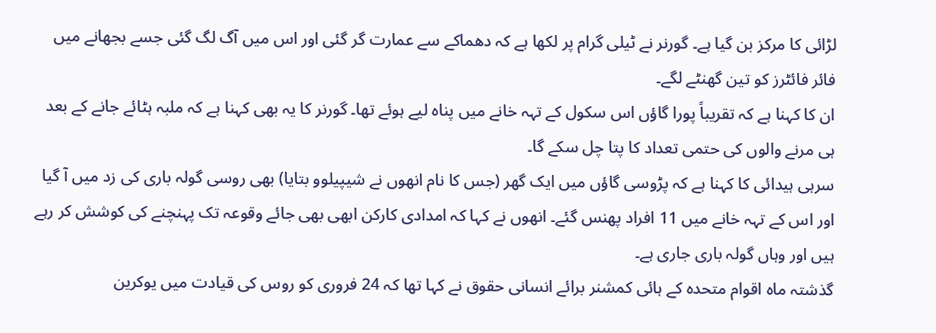لڑائی کا مرکز بن گیا ہے۔ گورنر نے ٹیلی گرام پر لکھا ہے کہ دھماکے سے عمارت گر گئی اور اس میں آگ لگ گئی جسے بجھانے میں فائر فائٹرز کو تین گھنٹے لگے۔
ان کا کہنا ہے کہ تقریباً پورا گاؤں اس سکول کے تہہ خانے میں پناہ لیے ہوئے تھا۔ گورنر کا یہ بھی کہنا ہے کہ ملبہ ہٹائے جانے کے بعد ہی مرنے والوں کی حتمی تعداد کا پتا چل سکے گا۔
سرہی ہیدائی کا کہنا ہے کہ پڑوسی گاؤں میں ایک گھر (جس کا نام انھوں نے شیپیلوو بتایا) بھی روسی گولہ باری کی زد میں آ گیا اور اس کے تہہ خانے میں 11 افراد پھنس گئے۔ انھوں نے کہا کہ امدادی کارکن ابھی بھی جائے وقوعہ تک پہنچنے کی کوشش کر رہے ہیں اور وہاں گولہ باری جاری ہے۔
گذشتہ ماہ اقوام متحدہ کے ہائی کمشنر برائے انسانی حقوق نے کہا تھا کہ 24 فروری کو روس کی قیادت میں یوکرین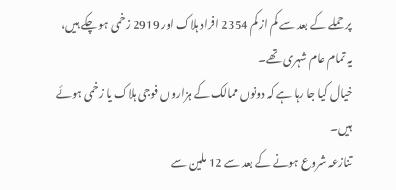پر حملے کے بعد سے کم از کم 2354 افراد ہلاک اور 2919 زخمی ہو چکے ہیں، یہ تمام عام شہری تھے۔
خیال کیا جا رہا ہے کہ دونوں ممالک کے ہزاروں فوجی ہلاک یا زخمی ہوئے ہیں۔
تنازعہ شروع ہونے کے بعد سے 12 ملین سے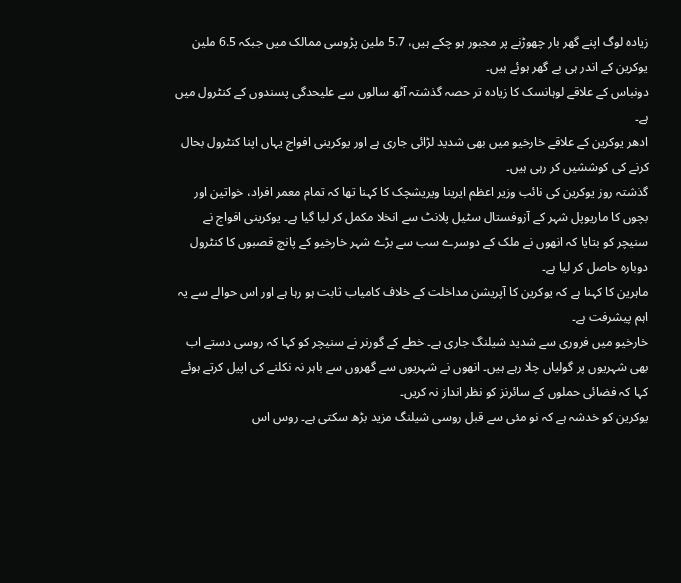زیادہ لوگ اپنے گھر بار چھوڑنے پر مجبور ہو چکے ہیں، 5.7 ملین پڑوسی ممالک میں جبکہ 6.5 ملین یوکرین کے اندر ہی بے گھر ہوئے ہیں۔
دونباس کے علاقے لوہانسک کا زیادہ تر حصہ گذشتہ آٹھ سالوں سے علیحدگی پسندوں کے کنٹرول میں ہے۔
ادھر یوکرین کے علاقے خارخیو میں بھی شدید لڑائی جاری ہے اور یوکرینی افواج یہاں اپنا کنٹرول بحال کرنے کی کوششیں کر رہی ہیں۔
گذشتہ روز یوکرین کی نائب وزیر اعظم ایرینا ویریشچک کا کہنا تھا کہ تمام معمر افراد، خواتین اور بچوں کا ماریوپل شہر کے آزوفستال سٹیل پلانٹ سے انخلا مکمل کر لیا گیا ہے۔ یوکرینی افواج نے سنیچر کو بتایا کہ انھوں نے ملک کے دوسرے سب سے بڑے شہر خارخیو کے پانچ قصبوں کا کنٹرول دوبارہ حاصل کر لیا ہے۔
ماہرین کا کہنا ہے کہ یوکرین کا آپریشن مداخلت کے خلاف کامیاب ثابت ہو رہا ہے اور اس حوالے سے یہ اہم پیشرفت ہے۔
خارخیو میں فروری سے شدید شیلنگ جاری ہے۔ خطے کے گورنر نے سنیچر کو کہا کہ روسی دستے اب بھی شہریوں پر گولیاں چلا رہے ہیں۔ انھوں نے شہریوں سے گھروں سے باہر نہ نکلنے کی اپیل کرتے ہوئے کہا کہ فضائی حملوں کے سائرنز کو نظر انداز نہ کریں۔
یوکرین کو خدشہ ہے کہ نو مئی سے قبل روسی شیلنگ مزید بڑھ سکتی ہے۔ روس اس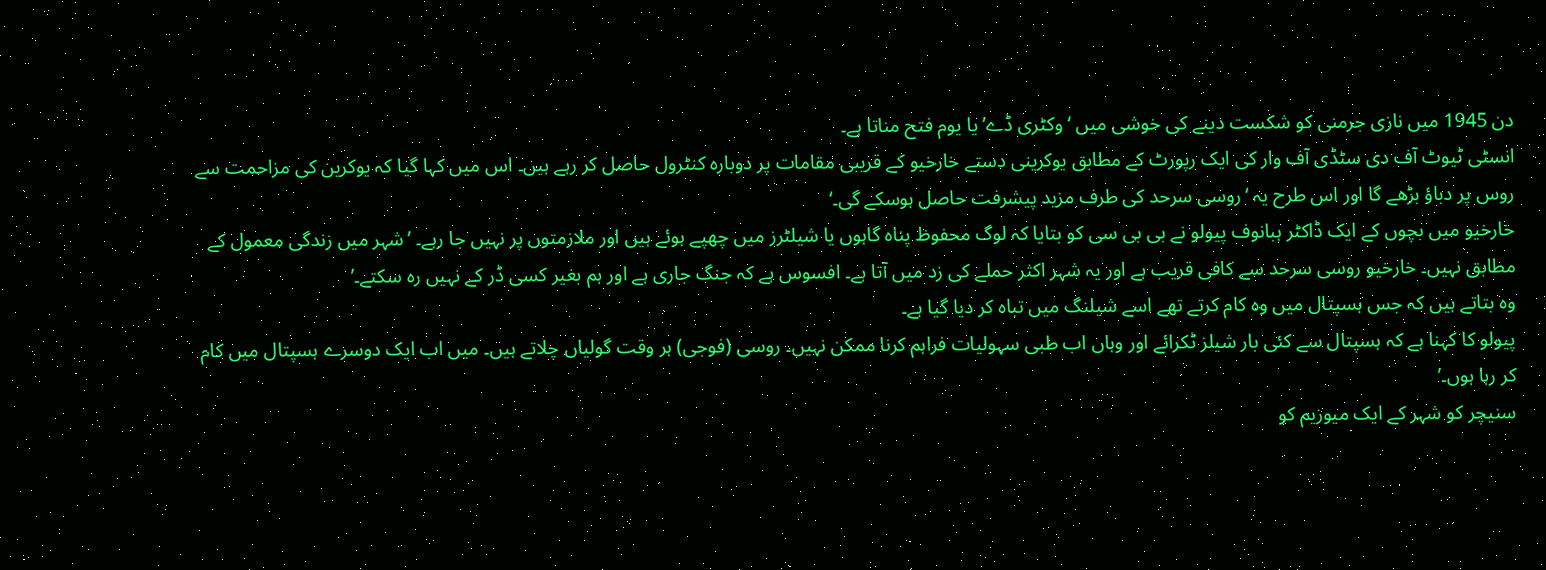دن 1945 میں نازی جرمنی کو شکست دینے کی خوشی میں ‘وکٹری ڈے’ یا یوم فتح مناتا ہے۔
انسٹی ٹیوٹ آف دی سٹڈی آف وار کی ایک رپورٹ کے مطابق یوکرینی دستے خارخیو کے قریبی مقامات پر دوبارہ کنٹرول حاصل کر رہے ہیں۔ اس میں کہا گیا کہ یوکرین کی مزاحمت سے روس پر دباؤ بڑھے گا اور اس طرح یہ ‘روسی سرحد کی طرف مزید پیشرفت حاصل ہوسکے گی۔‘
خارخیو میں بچوں کے ایک ڈاکٹر ہبانوف پیولو نے بی بی سی کو بتایا کہ لوگ محفوظ پناہ گاہوں یا شیلٹرز میں چھپے ہوئے ہیں اور ملازمتوں پر نہیں جا رہے۔ ’شہر میں زندگی معمول کے مطابق نہیں۔ خارخیو روسی سرحد سے کافی قریب ہے اور یہ شہر اکثر حملے کی زد میں آتا ہے۔ افسوس ہے کہ جنگ جاری ہے اور ہم بغیر کسی ڈر کے نہیں رہ سکتے۔’
وہ بتاتے ہیں کہ جس ہسپتال میں وہ کام کرتے تھے اسے شیلنگ میں تباہ کر دیا گیا ہے۔
پیولو کا کہنا ہے کہ ہسپتال سے کئی بار شیلز ٹکرائے اور وہاں اب طبی سہولیات فراہم کرنا ممکن نہیں۔ روسی (فوجی) ہر وقت گولیاں چلاتے ہیں۔ میں اب ایک دوسرے ہسپتال میں کام کر رہا ہوں۔’
سنیچر کو شہر کے ایک میوزیم کو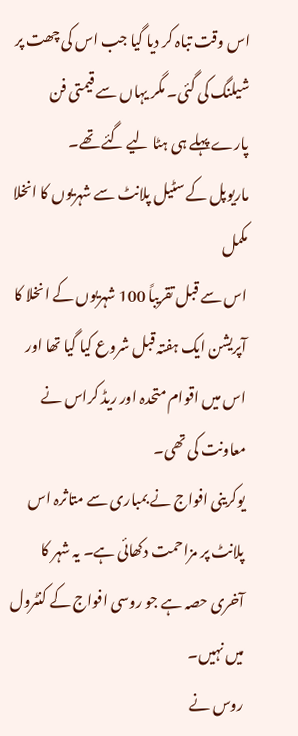اس وقت تباہ کر دیا گیا جب اس کی چھت پر شیلنگ کی گئی۔ مگر یہاں سے قیمتی فن پارے پہلے ہی ہٹا لیے گئے تھے۔
ماریوپل کے سٹیل پلانٹ سے شہریوں کا انخلا مکمل
اس سے قبل تقریباً 100 شہریوں کے انخلا کا آپریشن ایک ہفتہ قبل شروع کیا گیا تھا اور اس میں اقوام متحدہ اور ریڈ کراس نے معاونت کی تھی۔
یوکرینی افواج نے بمباری سے متاثرہ اس پلانٹ پر مزاحمت دکھائی ہے۔ یہ شہر کا آخری حصہ ہے جو روسی افواج کے کنٹرول میں نہیں۔
روس نے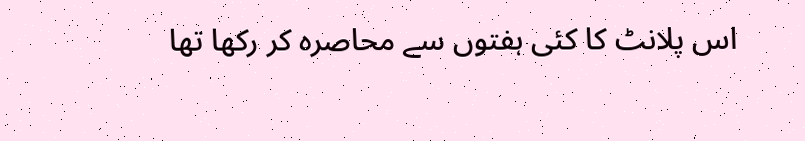اس پلانٹ کا کئی ہفتوں سے محاصرہ کر رکھا تھا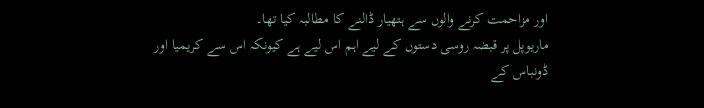اور مزاحمت کرنے والوں سے ہتھیار ڈالنے کا مطالبہ کیا تھا۔
ماریوپل پر قبضہ روسی دستوں کے لیے اہم اس لیے ہے کیونکہ اس سے کریمیا اور ڈونباس کے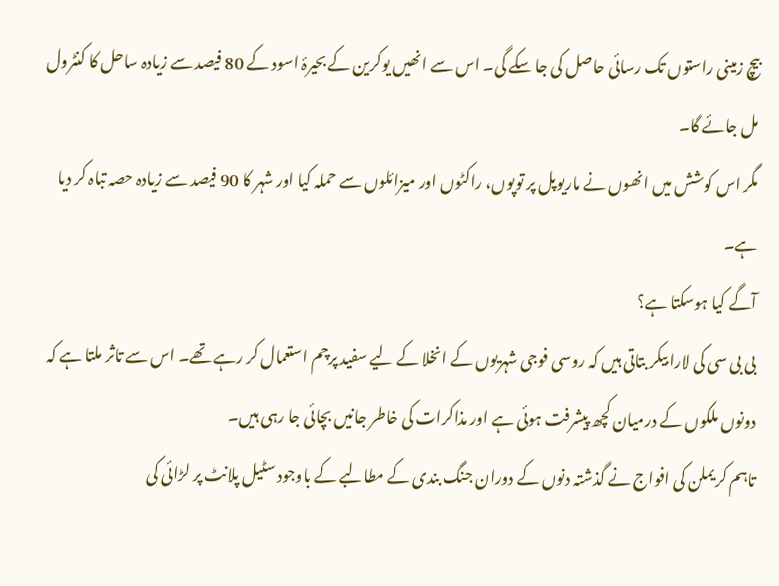بیچ زمینی راستوں تک رسائی حاصل کی جا سکے گی۔ اس سے انھیں یوکرین کے بحیرۂ اسود کے 80 فیصد سے زیادہ ساحل کا کنٹرول مل جائے گا۔
مگر اس کوشش میں انھوں نے ماریوپل پر توپوں، راکٹوں اور میزائلوں سے حملہ کیا اور شہر کا 90 فیصد سے زیادہ حصہ تباہ کر دیا ہے۔
آگے کیا ہوسکتا ہے؟
بی بی سی کی لارا بیکر بتاتی ہیں کہ روسی فوجی شہریوں کے انخلا کے لیے سفید پرچم استعمال کر رہے تھے۔ اس سے تاثر ملتا ہے کہ دونوں ملکوں کے درمیان کچھ پیشرفت ہوئی ہے اور مذاکرات کی خاطر جانیں بچائی جا رہی ہیں۔
تاہم کریملن کی افواج نے گذشتہ دنوں کے دوران جنگ بندی کے مطالبے کے باوجود سٹیل پلانٹ پر لڑائی کی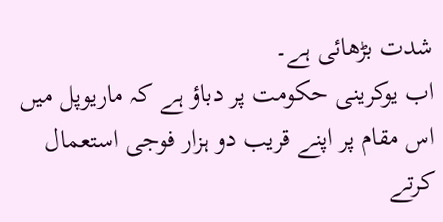شدت بڑھائی ہے۔
اب یوکرینی حکومت پر دباؤ ہے کہ ماریوپل میں اس مقام پر اپنے قریب دو ہزار فوجی استعمال کرتے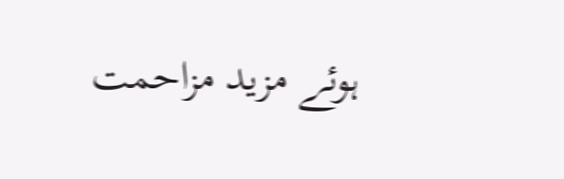ہوئے مزید مزاحمت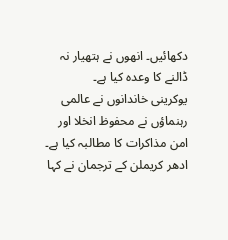دکھائیں۔ انھوں نے ہتھیار نہ ڈالنے کا وعدہ کیا ہے۔
یوکرینی خاندانوں نے عالمی رہنماؤں نے محفوظ انخلا اور امن مذاکرات کا مطالبہ کیا ہے۔ ادھر کریملن کے ترجمان نے کہا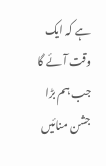ہے کہ ایک وقت آئے گا جب ہم بڑا جشن منائیں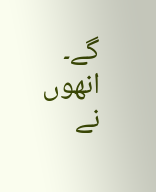گے۔ انھوں نے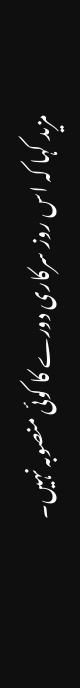مزید کہا کہ اس روز سرکاری دورے کا کوئی منصوبہ نہیں۔